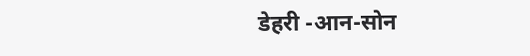डेहरी -आन-सोन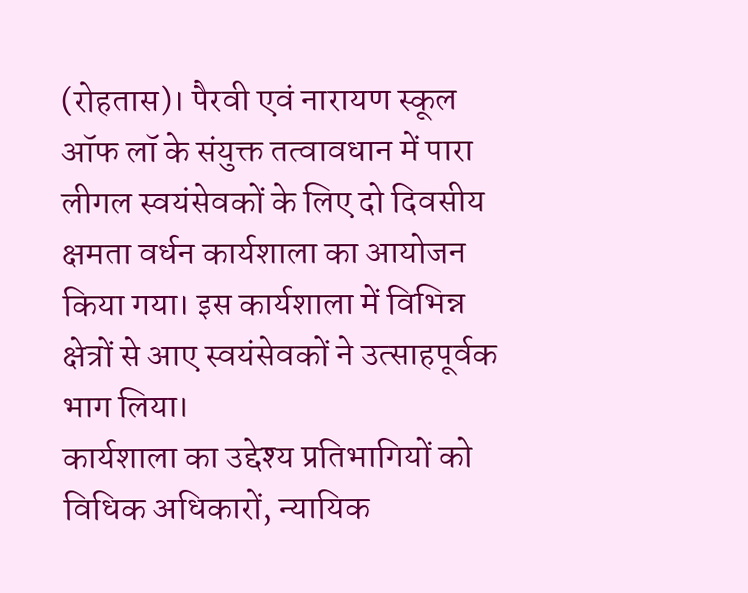(रोहतास)। पैरवी एवं नारायण स्कूल ऑफ लॉ के संयुक्त तत्वावधान में पारा लीगल स्वयंसेवकों के लिए दो दिवसीय क्षमता वर्धन कार्यशाला का आयोजन किया गया। इस कार्यशाला में विभिन्न क्षेत्रों से आए स्वयंसेवकों ने उत्साहपूर्वक भाग लिया।
कार्यशाला का उद्देश्य प्रतिभागियों को विधिक अधिकारों, न्यायिक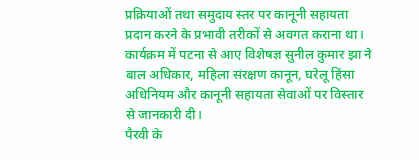प्रक्रियाओं तथा समुदाय स्तर पर कानूनी सहायता प्रदान करने के प्रभावी तरीकों से अवगत कराना था। कार्यक्रम में पटना से आए विशेषज्ञ सुनील कुमार झा ने बाल अधिकार, महिला संरक्षण कानून, घरेलू हिंसा अधिनियम और कानूनी सहायता सेवाओं पर विस्तार से जानकारी दी।
पैरवी के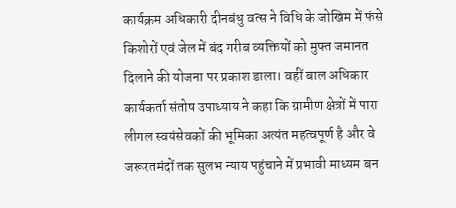कार्यक्रम अधिकारी दीनबंधु वत्स ने विधि के जोखिम में फंसे किशोरों एवं जेल में बंद गरीब व्यक्तियों को मुफ्त जमानत दिलाने की योजना पर प्रकाश डाला। वहीं बाल अधिकार कार्यकर्ता संतोष उपाध्याय ने कहा कि ग्रामीण क्षेत्रों में पारा लीगल स्वयंसेवकों की भूमिका अत्यंत महत्वपूर्ण है और वे जरूरतमंदों तक सुलभ न्याय पहुंचाने में प्रभावी माध्यम बन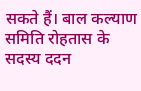सकते हैं। बाल कल्याण समिति रोहतास के सदस्य ददन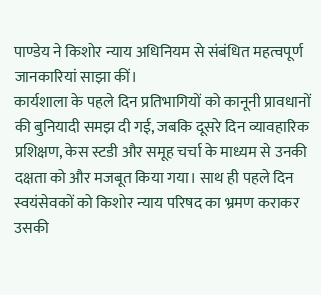पाण्डेय ने किशोर न्याय अधिनियम से संबंधित महत्वपूर्ण जानकारियां साझा कीं।
कार्यशाला के पहले दिन प्रतिभागियों को कानूनी प्रावधानों की बुनियादी समझ दी गई, जबकि दूसरे दिन व्यावहारिक प्रशिक्षण, केस स्टडी और समूह चर्चा के माध्यम से उनकी दक्षता को और मजबूत किया गया। साथ ही पहले दिन स्वयंसेवकों को किशोर न्याय परिषद का भ्रमण कराकर उसकी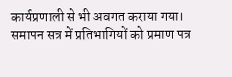कार्यप्रणाली से भी अवगत कराया गया।
समापन सत्र में प्रतिभागियों को प्रमाण पत्र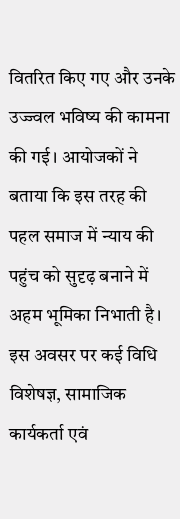वितरित किए गए और उनके उज्ज्वल भविष्य की कामना की गई। आयोजकों ने बताया कि इस तरह की पहल समाज में न्याय की पहुंच को सुदृढ़ बनाने में अहम भूमिका निभाती है।
इस अवसर पर कई विधि विशेषज्ञ, सामाजिक कार्यकर्ता एवं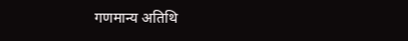गणमान्य अतिथि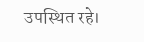उपस्थित रहे।